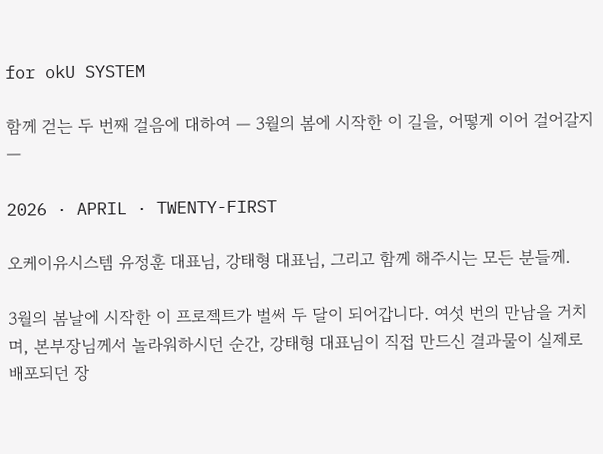for okU SYSTEM

함께 걷는 두 번째 걸음에 대하여 — 3월의 봄에 시작한 이 길을, 어떻게 이어 걸어갈지 —

2026 · APRIL · TWENTY-FIRST

오케이유시스템 유정훈 대표님, 강태형 대표님, 그리고 함께 해주시는 모든 분들께.

3월의 봄날에 시작한 이 프로젝트가 벌써 두 달이 되어갑니다. 여섯 번의 만남을 거치며, 본부장님께서 놀라워하시던 순간, 강태형 대표님이 직접 만드신 결과물이 실제로 배포되던 장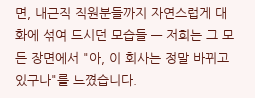면, 내근직 직원분들까지 자연스럽게 대화에 섞여 드시던 모습들 — 저희는 그 모든 장면에서 "아, 이 회사는 정말 바뀌고 있구나"를 느꼈습니다.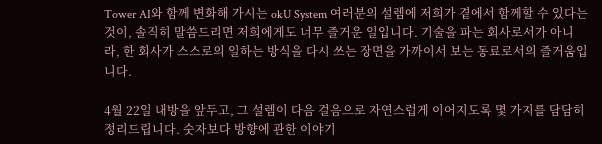Tower AI와 함께 변화해 가시는 okU System 여러분의 설렘에 저희가 곁에서 함께할 수 있다는 것이, 솔직히 말씀드리면 저희에게도 너무 즐거운 일입니다. 기술을 파는 회사로서가 아니라, 한 회사가 스스로의 일하는 방식을 다시 쓰는 장면을 가까이서 보는 동료로서의 즐거움입니다.

4월 22일 내방을 앞두고, 그 설렘이 다음 걸음으로 자연스럽게 이어지도록 몇 가지를 담담히 정리드립니다. 숫자보다 방향에 관한 이야기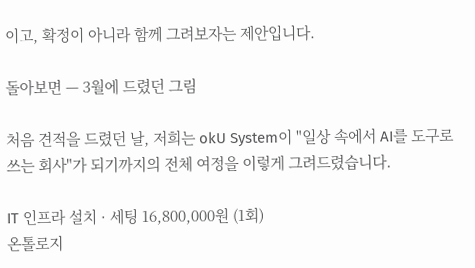이고, 확정이 아니라 함께 그려보자는 제안입니다.

돌아보면 — 3월에 드렸던 그림

처음 견적을 드렸던 날, 저희는 okU System이 "일상 속에서 AI를 도구로 쓰는 회사"가 되기까지의 전체 여정을 이렇게 그려드렸습니다.

IT 인프라 설치 · 세팅 16,800,000원 (1회)
온톨로지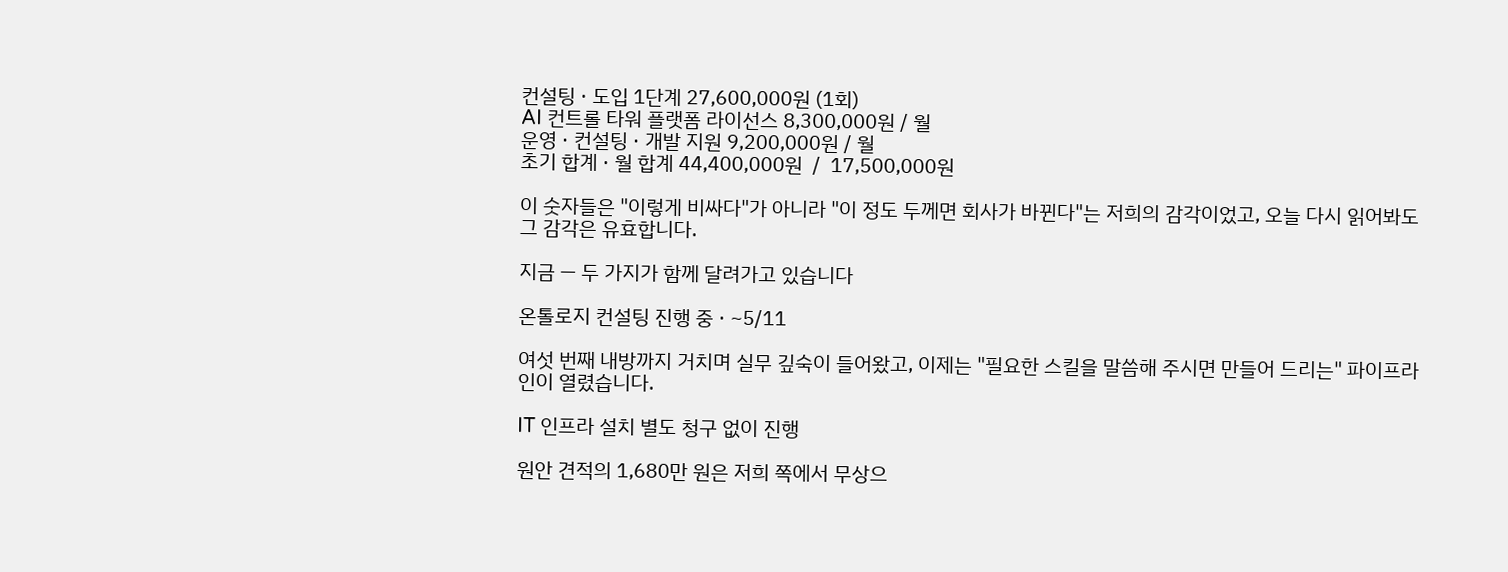컨설팅 · 도입 1단계 27,600,000원 (1회)
AI 컨트롤 타워 플랫폼 라이선스 8,300,000원 / 월
운영 · 컨설팅 · 개발 지원 9,200,000원 / 월
초기 합계 · 월 합계 44,400,000원  /  17,500,000원

이 숫자들은 "이렇게 비싸다"가 아니라 "이 정도 두께면 회사가 바뀐다"는 저희의 감각이었고, 오늘 다시 읽어봐도 그 감각은 유효합니다.

지금 — 두 가지가 함께 달려가고 있습니다

온톨로지 컨설팅 진행 중 · ~5/11

여섯 번째 내방까지 거치며 실무 깊숙이 들어왔고, 이제는 "필요한 스킬을 말씀해 주시면 만들어 드리는" 파이프라인이 열렸습니다.

IT 인프라 설치 별도 청구 없이 진행

원안 견적의 1,680만 원은 저희 쪽에서 무상으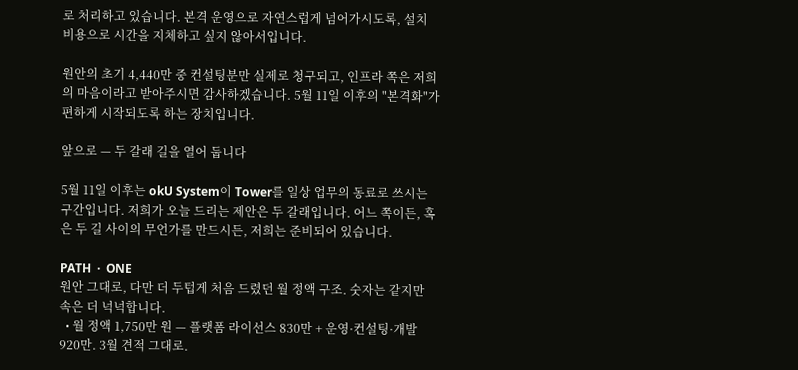로 처리하고 있습니다. 본격 운영으로 자연스럽게 넘어가시도록, 설치 비용으로 시간을 지체하고 싶지 않아서입니다.

원안의 초기 4,440만 중 컨설팅분만 실제로 청구되고, 인프라 쪽은 저희의 마음이라고 받아주시면 감사하겠습니다. 5월 11일 이후의 "본격화"가 편하게 시작되도록 하는 장치입니다.

앞으로 — 두 갈래 길을 열어 둡니다

5월 11일 이후는 okU System이 Tower를 일상 업무의 동료로 쓰시는 구간입니다. 저희가 오늘 드리는 제안은 두 갈래입니다. 어느 쪽이든, 혹은 두 길 사이의 무언가를 만드시든, 저희는 준비되어 있습니다.

PATH  ·  ONE
원안 그대로, 다만 더 두텁게 처음 드렸던 월 정액 구조. 숫자는 같지만 속은 더 넉넉합니다.
  • 월 정액 1,750만 원 — 플랫폼 라이선스 830만 + 운영·컨설팅·개발 920만. 3월 견적 그대로.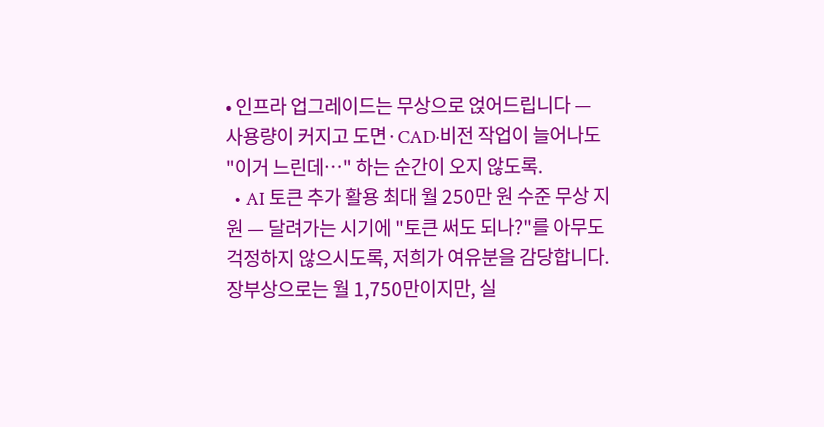• 인프라 업그레이드는 무상으로 얹어드립니다 — 사용량이 커지고 도면·CAD·비전 작업이 늘어나도 "이거 느린데…" 하는 순간이 오지 않도록.
  • AI 토큰 추가 활용 최대 월 250만 원 수준 무상 지원 — 달려가는 시기에 "토큰 써도 되나?"를 아무도 걱정하지 않으시도록, 저희가 여유분을 감당합니다.
장부상으로는 월 1,750만이지만, 실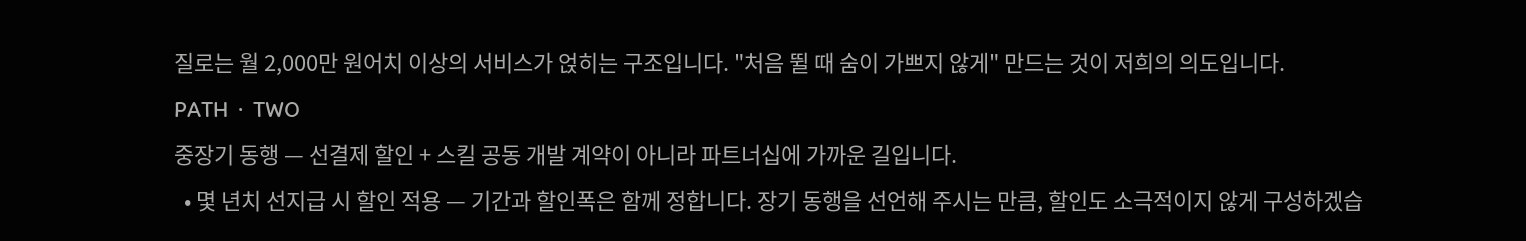질로는 월 2,000만 원어치 이상의 서비스가 얹히는 구조입니다. "처음 뛸 때 숨이 가쁘지 않게" 만드는 것이 저희의 의도입니다.
PATH  ·  TWO
중장기 동행 — 선결제 할인 + 스킬 공동 개발 계약이 아니라 파트너십에 가까운 길입니다.
  • 몇 년치 선지급 시 할인 적용 — 기간과 할인폭은 함께 정합니다. 장기 동행을 선언해 주시는 만큼, 할인도 소극적이지 않게 구성하겠습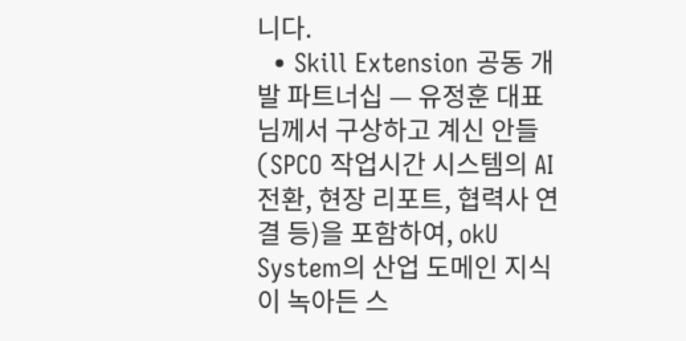니다.
  • Skill Extension 공동 개발 파트너십 — 유정훈 대표님께서 구상하고 계신 안들(SPCO 작업시간 시스템의 AI 전환, 현장 리포트, 협력사 연결 등)을 포함하여, okU System의 산업 도메인 지식이 녹아든 스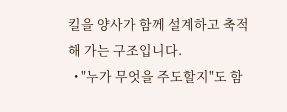킬을 양사가 함께 설계하고 축적해 가는 구조입니다.
  • "누가 무엇을 주도할지"도 함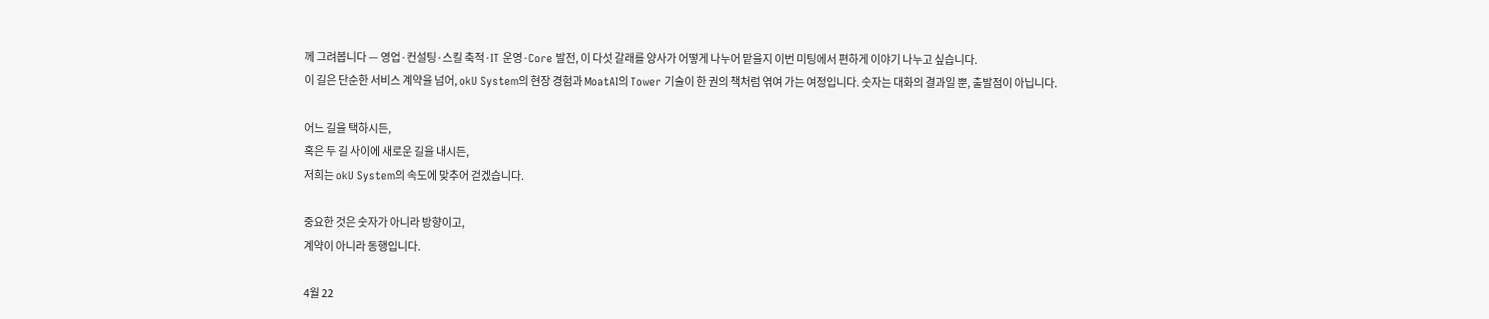께 그려봅니다 — 영업·컨설팅·스킬 축적·IT 운영·Core 발전, 이 다섯 갈래를 양사가 어떻게 나누어 맡을지 이번 미팅에서 편하게 이야기 나누고 싶습니다.
이 길은 단순한 서비스 계약을 넘어, okU System의 현장 경험과 MoatAI의 Tower 기술이 한 권의 책처럼 엮여 가는 여정입니다. 숫자는 대화의 결과일 뿐, 출발점이 아닙니다.

어느 길을 택하시든,
혹은 두 길 사이에 새로운 길을 내시든,
저희는 okU System의 속도에 맞추어 걷겠습니다.

중요한 것은 숫자가 아니라 방향이고,
계약이 아니라 동행입니다.

4월 22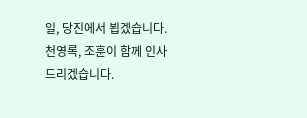일, 당진에서 뵙겠습니다.
천영록, 조훈이 함께 인사드리겠습니다.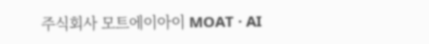주식회사 모트에이아이 MOAT · AI